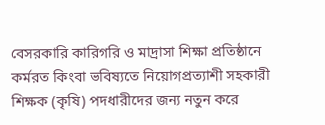বেসরকারি কারিগরি ও মাদ্রাসা শিক্ষা প্রতিষ্ঠানে কর্মরত কিংবা ভবিষ্যতে নিয়োগপ্রত্যাশী সহকারী শিক্ষক (কৃষি) পদধারীদের জন্য নতুন করে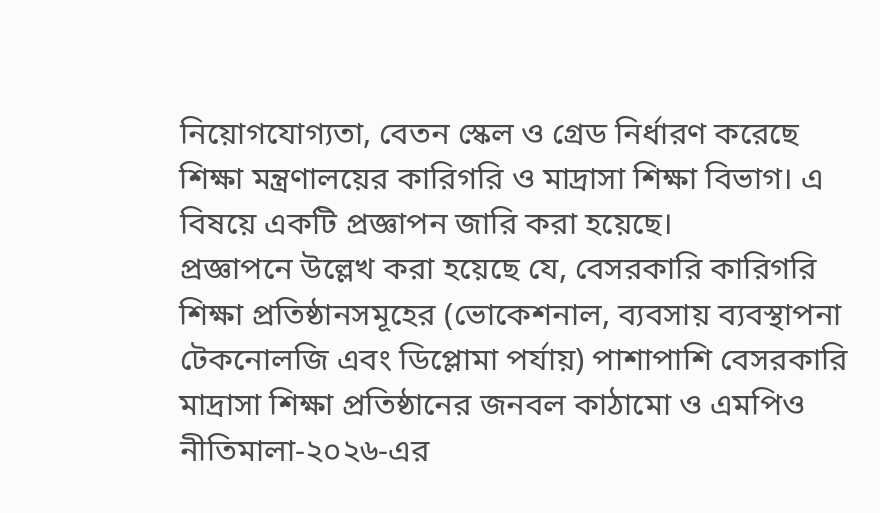নিয়োগযোগ্যতা, বেতন স্কেল ও গ্রেড নির্ধারণ করেছে শিক্ষা মন্ত্রণালয়ের কারিগরি ও মাদ্রাসা শিক্ষা বিভাগ। এ বিষয়ে একটি প্রজ্ঞাপন জারি করা হয়েছে।
প্রজ্ঞাপনে উল্লেখ করা হয়েছে যে, বেসরকারি কারিগরি শিক্ষা প্রতিষ্ঠানসমূহের (ভোকেশনাল, ব্যবসায় ব্যবস্থাপনা টেকনোলজি এবং ডিপ্লোমা পর্যায়) পাশাপাশি বেসরকারি মাদ্রাসা শিক্ষা প্রতিষ্ঠানের জনবল কাঠামো ও এমপিও নীতিমালা-২০২৬-এর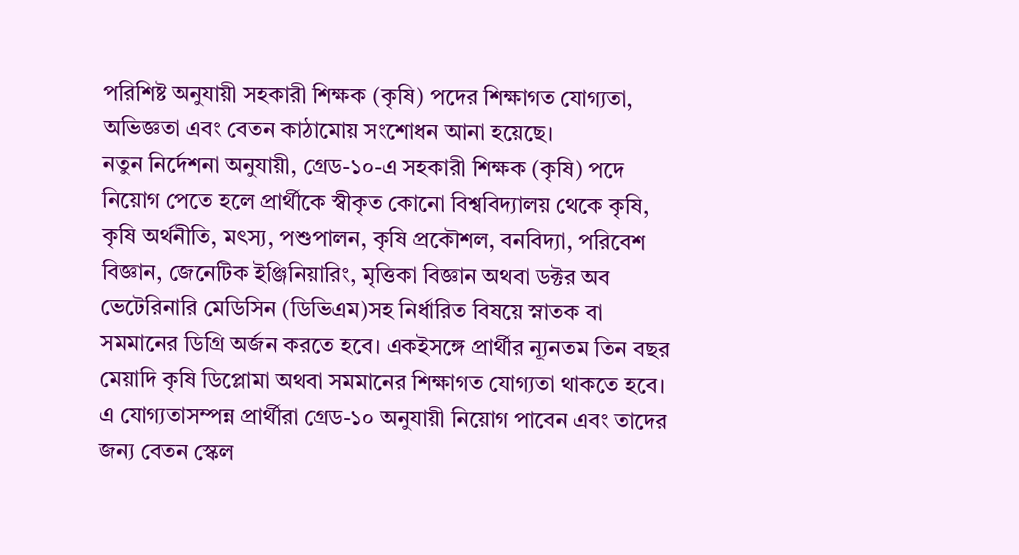পরিশিষ্ট অনুযায়ী সহকারী শিক্ষক (কৃষি) পদের শিক্ষাগত যোগ্যতা, অভিজ্ঞতা এবং বেতন কাঠামোয় সংশোধন আনা হয়েছে।
নতুন নির্দেশনা অনুযায়ী, গ্রেড-১০-এ সহকারী শিক্ষক (কৃষি) পদে নিয়োগ পেতে হলে প্রার্থীকে স্বীকৃত কোনো বিশ্ববিদ্যালয় থেকে কৃষি, কৃষি অর্থনীতি, মৎস্য, পশুপালন, কৃষি প্রকৌশল, বনবিদ্যা, পরিবেশ বিজ্ঞান, জেনেটিক ইঞ্জিনিয়ারিং, মৃত্তিকা বিজ্ঞান অথবা ডক্টর অব ভেটেরিনারি মেডিসিন (ডিভিএম)সহ নির্ধারিত বিষয়ে স্নাতক বা সমমানের ডিগ্রি অর্জন করতে হবে। একইসঙ্গে প্রার্থীর ন্যূনতম তিন বছর মেয়াদি কৃষি ডিপ্লোমা অথবা সমমানের শিক্ষাগত যোগ্যতা থাকতে হবে। এ যোগ্যতাসম্পন্ন প্রার্থীরা গ্রেড-১০ অনুযায়ী নিয়োগ পাবেন এবং তাদের জন্য বেতন স্কেল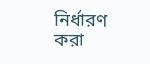নির্ধারণ করা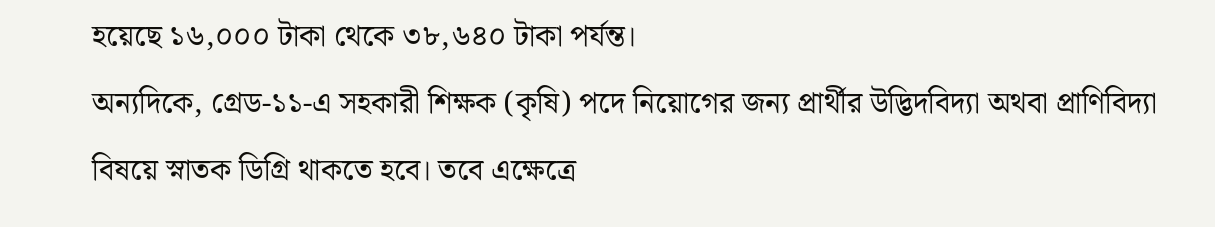হয়েছে ১৬,০০০ টাকা থেকে ৩৮,৬৪০ টাকা পর্যন্ত।
অন্যদিকে, গ্রেড-১১-এ সহকারী শিক্ষক (কৃষি) পদে নিয়োগের জন্য প্রার্থীর উদ্ভিদবিদ্যা অথবা প্রাণিবিদ্যা বিষয়ে স্নাতক ডিগ্রি থাকতে হবে। তবে এক্ষেত্রে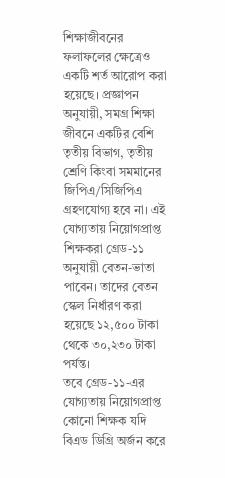শিক্ষাজীবনের ফলাফলের ক্ষেত্রেও একটি শর্ত আরোপ করা হয়েছে। প্রজ্ঞাপন অনুযায়ী, সমগ্র শিক্ষা জীবনে একটির বেশি তৃতীয় বিভাগ, তৃতীয় শ্রেণি কিংবা সমমানের জিপিএ/সিজিপিএ গ্রহণযোগ্য হবে না। এই যোগ্যতায় নিয়োগপ্রাপ্ত শিক্ষকরা গ্রেড-১১ অনুযায়ী বেতন-ভাতা পাবেন। তাদের বেতন স্কেল নির্ধারণ করা হয়েছে ১২,৫০০ টাকা থেকে ৩০,২৩০ টাকা পর্যন্ত।
তবে গ্রেড-১১-এর যোগ্যতায় নিয়োগপ্রাপ্ত কোনো শিক্ষক যদি বিএড ডিগ্রি অর্জন করে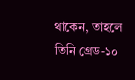থাকেন, তাহলে তিনি গ্রেড-১০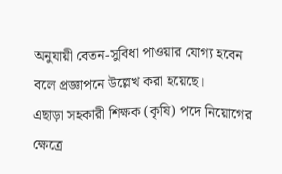অনুযায়ী বেতন-সুবিধা পাওয়ার যোগ্য হবেন বলে প্রজ্ঞাপনে উল্লেখ করা হয়েছে।
এছাড়া সহকারী শিক্ষক (কৃষি) পদে নিয়োগের ক্ষেত্রে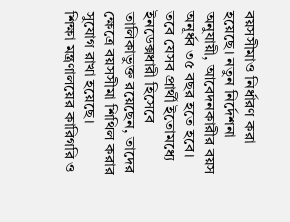বয়সসীমাও নির্ধারণ করা হয়েছে। নতুন নির্দেশনা অনুযায়ী, আবেদনকারীর বয়স অনূর্ধ্ব ৩৫ বছর হতে হবে। তবে যেসব প্রার্থী ইতোমধ্যে ইনডেক্সধারী হিসেবে তালিকাভুক্ত রয়েছেন, তাদের ক্ষেত্রে বয়সসীমা শিথিল করার সুযোগ রাখা হয়েছে।
শিক্ষা মন্ত্রণালয়ের কারিগরি ও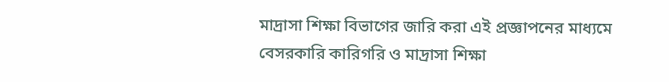মাদ্রাসা শিক্ষা বিভাগের জারি করা এই প্রজ্ঞাপনের মাধ্যমে বেসরকারি কারিগরি ও মাদ্রাসা শিক্ষা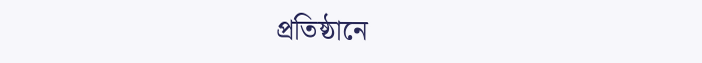প্রতিষ্ঠানে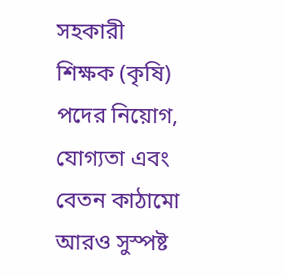সহকারী শিক্ষক (কৃষি) পদের নিয়োগ, যোগ্যতা এবং বেতন কাঠামো আরও সুস্পষ্ট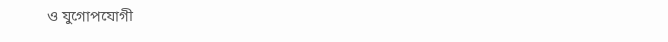ও যুগোপযোগী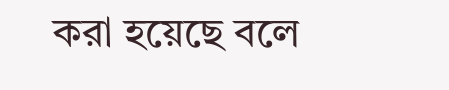করা হয়েছে বলে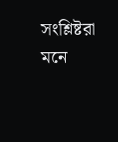সংশ্লিষ্টরা মনে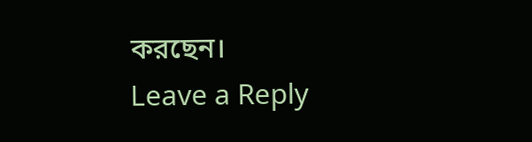করছেন।
Leave a Reply